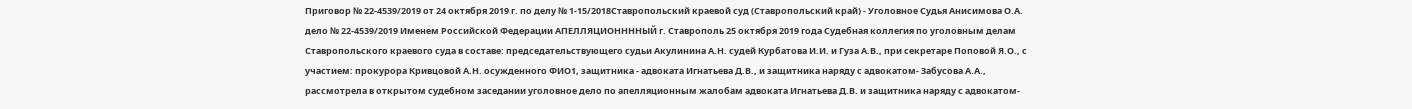Приговор № 22-4539/2019 от 24 октября 2019 г. по делу № 1-15/2018Ставропольский краевой суд (Ставропольский край) - Уголовное Судья Анисимова О.А. дело № 22-4539/2019 Именем Российской Федерации АПЕЛЛЯЦИОННННЫЙ г. Ставрополь 25 октября 2019 года Судебная коллегия по уголовным делам Ставропольского краевого суда в составе: председательствующего судьи Акулинина А.Н. судей Курбатова И.И. и Гуза А.В., при секретаре Поповой Я.О., с участием: прокурора Кривцовой А.Н. осужденного ФИО1, защитника - адвоката Игнатьева Д.В., и защитника наряду с адвокатом- Забусова А.А., рассмотрела в открытом судебном заседании уголовное дело по апелляционным жалобам адвоката Игнатьева Д.В. и защитника наряду с адвокатом-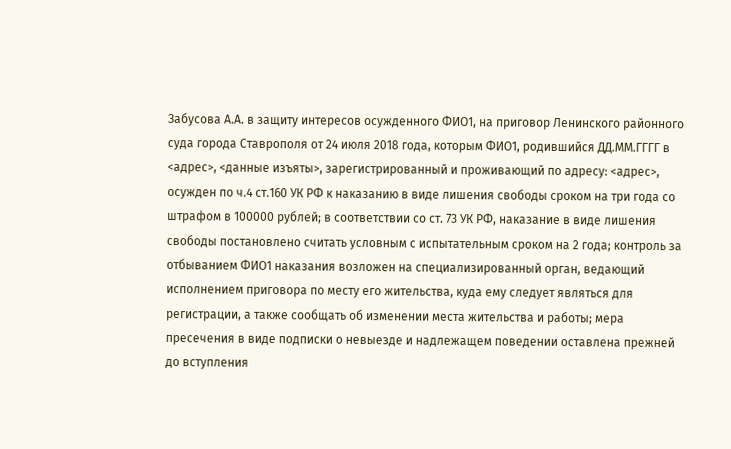Забусова А.А. в защиту интересов осужденного ФИО1, на приговор Ленинского районного суда города Ставрополя от 24 июля 2018 года, которым ФИО1, родившийся ДД.ММ.ГГГГ в <адрес>, <данные изъяты>, зарегистрированный и проживающий по адресу: <адрес>, осужден по ч.4 ст.160 УК РФ к наказанию в виде лишения свободы сроком на три года со штрафом в 100000 рублей; в соответствии со ст. 73 УК РФ, наказание в виде лишения свободы постановлено считать условным с испытательным сроком на 2 года; контроль за отбыванием ФИО1 наказания возложен на специализированный орган, ведающий исполнением приговора по месту его жительства, куда ему следует являться для регистрации, а также сообщать об изменении места жительства и работы; мера пресечения в виде подписки о невыезде и надлежащем поведении оставлена прежней до вступления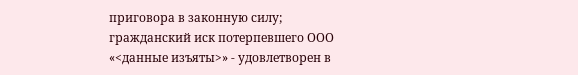приговора в законную силу; гражданский иск потерпевшего ООО «<данные изъяты>» - удовлетворен в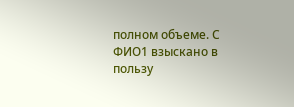полном объеме. С ФИО1 взыскано в пользу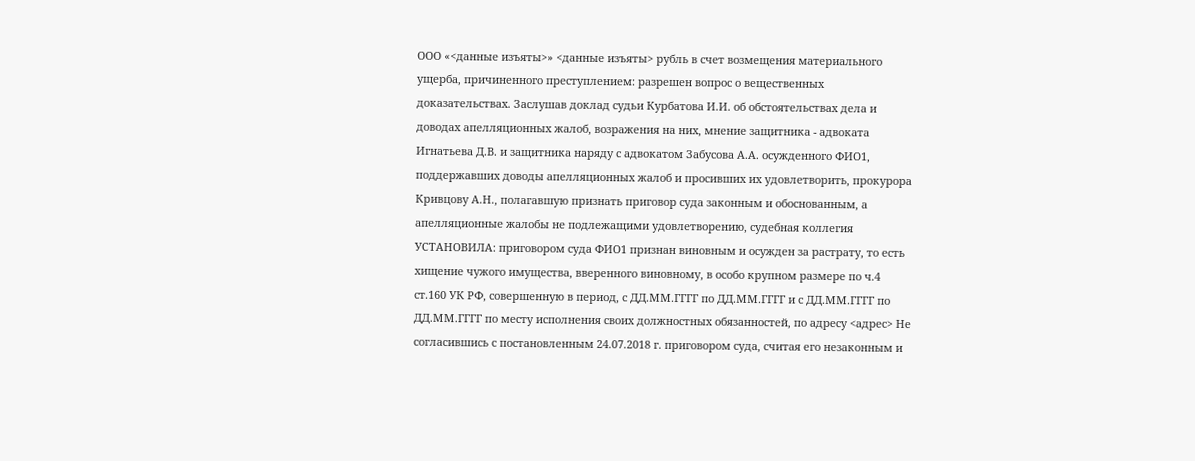ООО «<данные изъяты>» <данные изъяты> рубль в счет возмещения материального ущерба, причиненного преступлением: разрешен вопрос о вещественных доказательствах. Заслушав доклад судьи Курбатова И.И. об обстоятельствах дела и доводах апелляционных жалоб, возражения на них, мнение защитника - адвоката Игнатьева Д.В. и защитника наряду с адвокатом Забусова А.А. осужденного ФИО1, поддержавших доводы апелляционных жалоб и просивших их удовлетворить, прокурора Кривцову А.Н., полагавшую признать приговор суда законным и обоснованным, а апелляционные жалобы не подлежащими удовлетворению, судебная коллегия УСТАНОВИЛА: приговором суда ФИО1 признан виновным и осужден за растрату, то есть хищение чужого имущества, вверенного виновному, в особо крупном размере по ч.4 ст.160 УК РФ, совершенную в период, с ДД.ММ.ГГГГ по ДД.ММ.ГГГГ и с ДД.ММ.ГГГГ по ДД.ММ.ГГГГ по месту исполнения своих должностных обязанностей, по адресу <адрес> Не согласившись с постановленным 24.07.2018 г. приговором суда, считая его незаконным и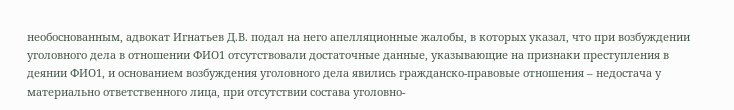необоснованным, адвокат Игнатьев Д.В. подал на него апелляционные жалобы, в которых указал, что при возбуждении уголовного дела в отношении ФИО1 отсутствовали достаточные данные, указывающие на признаки преступления в деянии ФИО1, и основанием возбуждения уголовного дела явились гражданско-правовые отношения – недостача у материально ответственного лица, при отсутствии состава уголовно-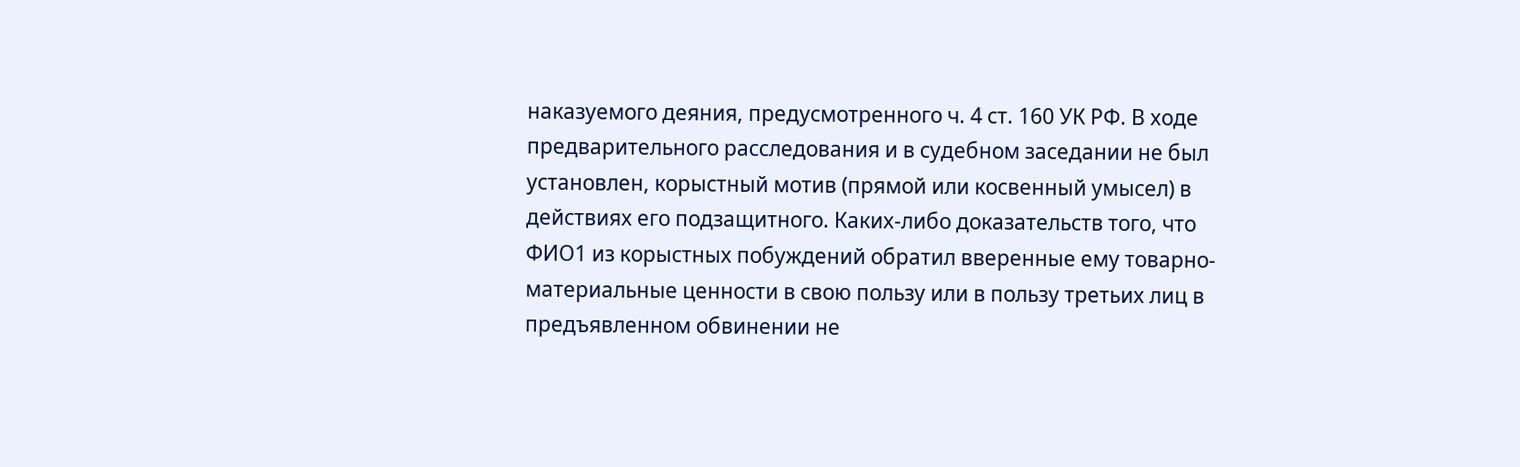наказуемого деяния, предусмотренного ч. 4 ст. 160 УК РФ. В ходе предварительного расследования и в судебном заседании не был установлен, корыстный мотив (прямой или косвенный умысел) в действиях его подзащитного. Каких-либо доказательств того, что ФИО1 из корыстных побуждений обратил вверенные ему товарно-материальные ценности в свою пользу или в пользу третьих лиц в предъявленном обвинении не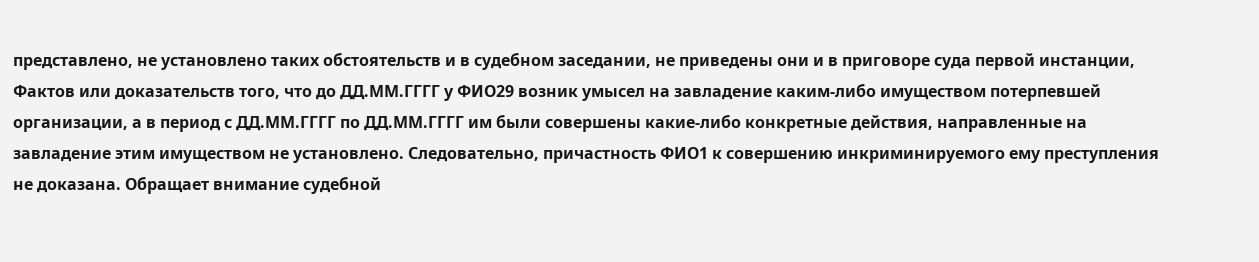представлено, не установлено таких обстоятельств и в судебном заседании, не приведены они и в приговоре суда первой инстанции, Фактов или доказательств того, что до ДД.ММ.ГГГГ у ФИО29 возник умысел на завладение каким-либо имуществом потерпевшей организации, а в период с ДД.ММ.ГГГГ по ДД.ММ.ГГГГ им были совершены какие-либо конкретные действия, направленные на завладение этим имуществом не установлено. Следовательно, причастность ФИО1 к совершению инкриминируемого ему преступления не доказана. Обращает внимание судебной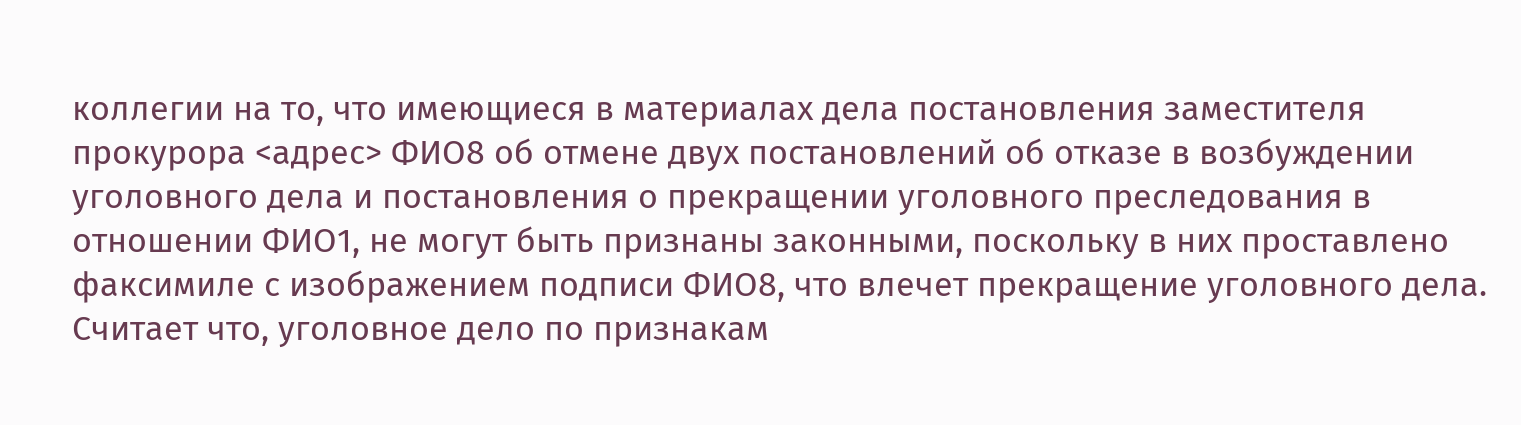коллегии на то, что имеющиеся в материалах дела постановления заместителя прокурора <адрес> ФИО8 об отмене двух постановлений об отказе в возбуждении уголовного дела и постановления о прекращении уголовного преследования в отношении ФИО1, не могут быть признаны законными, поскольку в них проставлено факсимиле с изображением подписи ФИО8, что влечет прекращение уголовного дела. Считает что, уголовное дело по признакам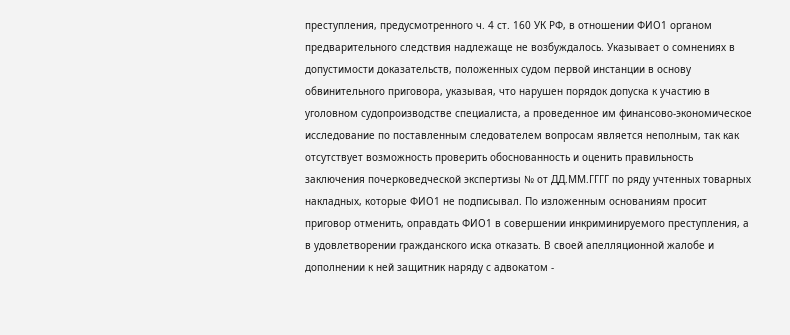преступления, предусмотренного ч. 4 ст. 160 УК РФ, в отношении ФИО1 органом предварительного следствия надлежаще не возбуждалось. Указывает о сомнениях в допустимости доказательств, положенных судом первой инстанции в основу обвинительного приговора, указывая, что нарушен порядок допуска к участию в уголовном судопроизводстве специалиста, а проведенное им финансово-экономическое исследование по поставленным следователем вопросам является неполным, так как отсутствует возможность проверить обоснованность и оценить правильность заключения почерковедческой экспертизы № от ДД.ММ.ГГГГ по ряду учтенных товарных накладных, которые ФИО1 не подписывал. По изложенным основаниям просит приговор отменить, оправдать ФИО1 в совершении инкриминируемого преступления, а в удовлетворении гражданского иска отказать. В своей апелляционной жалобе и дополнении к ней защитник наряду с адвокатом -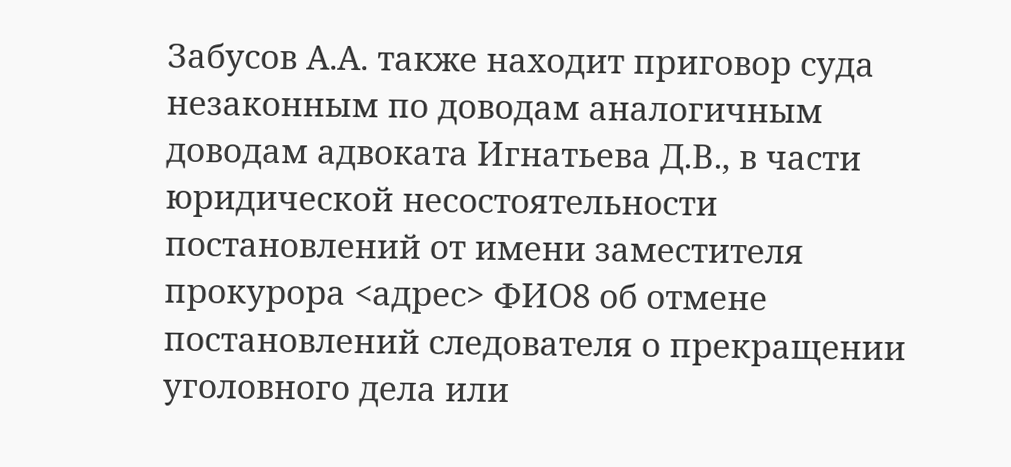Забусов А.А. также находит приговор суда незаконным по доводам аналогичным доводам адвоката Игнатьева Д.В., в части юридической несостоятельности постановлений от имени заместителя прокурора <адрес> ФИО8 об отмене постановлений следователя о прекращении уголовного дела или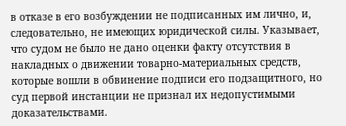в отказе в его возбуждении не подписанных им лично, и, следовательно, не имеющих юридической силы. Указывает, что судом не было не дано оценки факту отсутствия в накладных о движении товарно-материальных средств, которые вошли в обвинение подписи его подзащитного, но суд первой инстанции не признал их недопустимыми доказательствами.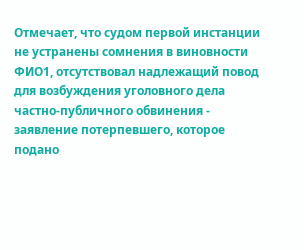Отмечает, что судом первой инстанции не устранены сомнения в виновности ФИО1, отсутствовал надлежащий повод для возбуждения уголовного дела частно-публичного обвинения - заявление потерпевшего, которое подано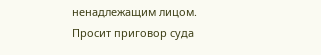ненадлежащим лицом. Просит приговор суда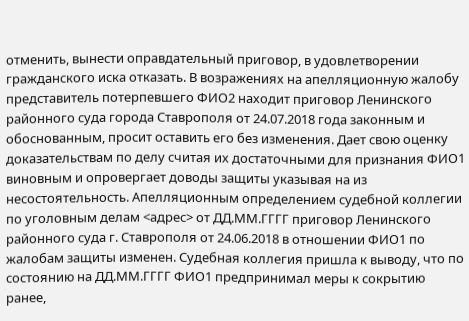отменить, вынести оправдательный приговор, в удовлетворении гражданского иска отказать. В возражениях на апелляционную жалобу представитель потерпевшего ФИО2 находит приговор Ленинского районного суда города Ставрополя от 24.07.2018 года законным и обоснованным, просит оставить его без изменения. Дает свою оценку доказательствам по делу считая их достаточными для признания ФИО1 виновным и опровергает доводы защиты указывая на из несостоятельность. Апелляционным определением судебной коллегии по уголовным делам <адрес> от ДД.ММ.ГГГГ приговор Ленинского районного суда г. Ставрополя от 24.06.2018 в отношении ФИО1 по жалобам защиты изменен. Судебная коллегия пришла к выводу, что по состоянию на ДД.ММ.ГГГГ ФИО1 предпринимал меры к сокрытию ранее,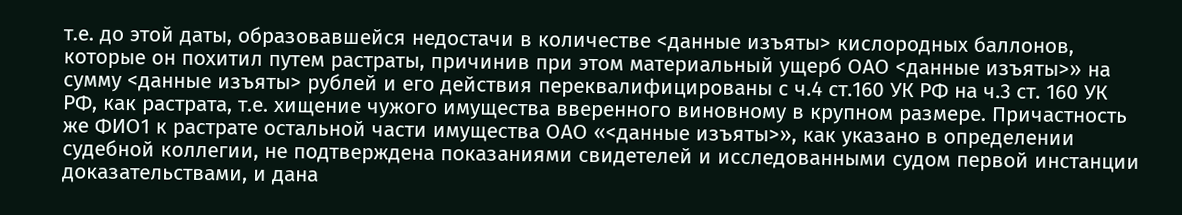т.е. до этой даты, образовавшейся недостачи в количестве <данные изъяты> кислородных баллонов, которые он похитил путем растраты, причинив при этом материальный ущерб ОАО <данные изъяты>» на сумму <данные изъяты> рублей и его действия переквалифицированы с ч.4 ст.160 УК РФ на ч.3 ст. 160 УК РФ, как растрата, т.е. хищение чужого имущества вверенного виновному в крупном размере. Причастность же ФИО1 к растрате остальной части имущества ОАО «<данные изъяты>», как указано в определении судебной коллегии, не подтверждена показаниями свидетелей и исследованными судом первой инстанции доказательствами, и дана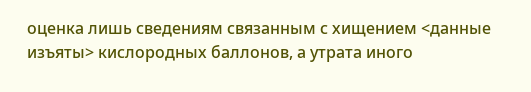оценка лишь сведениям связанным с хищением <данные изъяты> кислородных баллонов, а утрата иного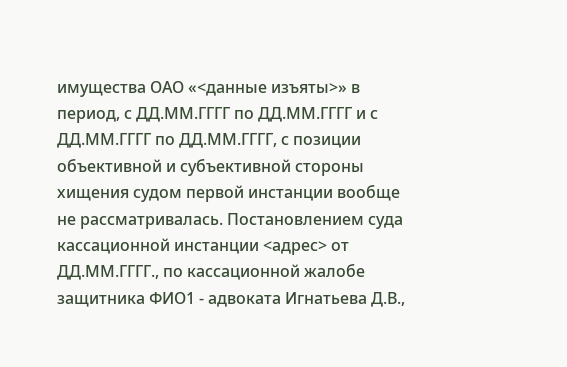имущества ОАО «<данные изъяты>» в период, с ДД.ММ.ГГГГ по ДД.ММ.ГГГГ и с ДД.ММ.ГГГГ по ДД.ММ.ГГГГ, с позиции объективной и субъективной стороны хищения судом первой инстанции вообще не рассматривалась. Постановлением суда кассационной инстанции <адрес> от ДД.ММ.ГГГГ., по кассационной жалобе защитника ФИО1 - адвоката Игнатьева Д.В.,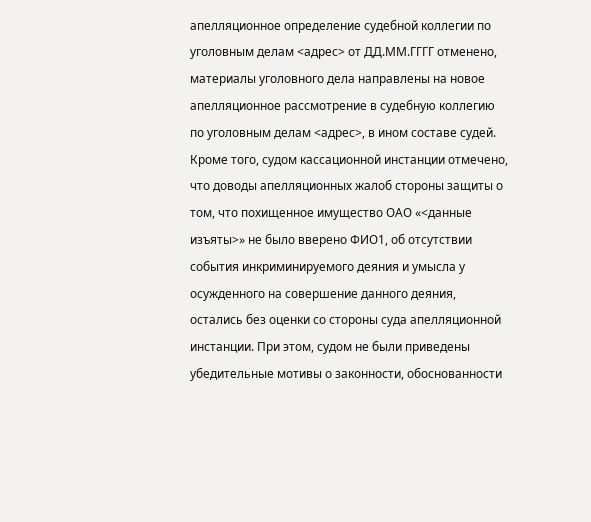апелляционное определение судебной коллегии по уголовным делам <адрес> от ДД.ММ.ГГГГ отменено, материалы уголовного дела направлены на новое апелляционное рассмотрение в судебную коллегию по уголовным делам <адрес>, в ином составе судей. Кроме того, судом кассационной инстанции отмечено, что доводы апелляционных жалоб стороны защиты о том, что похищенное имущество ОАО «<данные изъяты>» не было вверено ФИО1, об отсутствии события инкриминируемого деяния и умысла у осужденного на совершение данного деяния, остались без оценки со стороны суда апелляционной инстанции. При этом, судом не были приведены убедительные мотивы о законности, обоснованности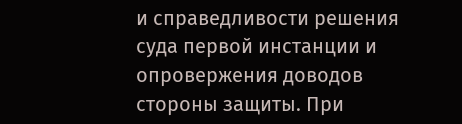и справедливости решения суда первой инстанции и опровержения доводов стороны защиты. При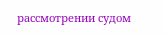рассмотрении судом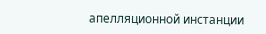апелляционной инстанции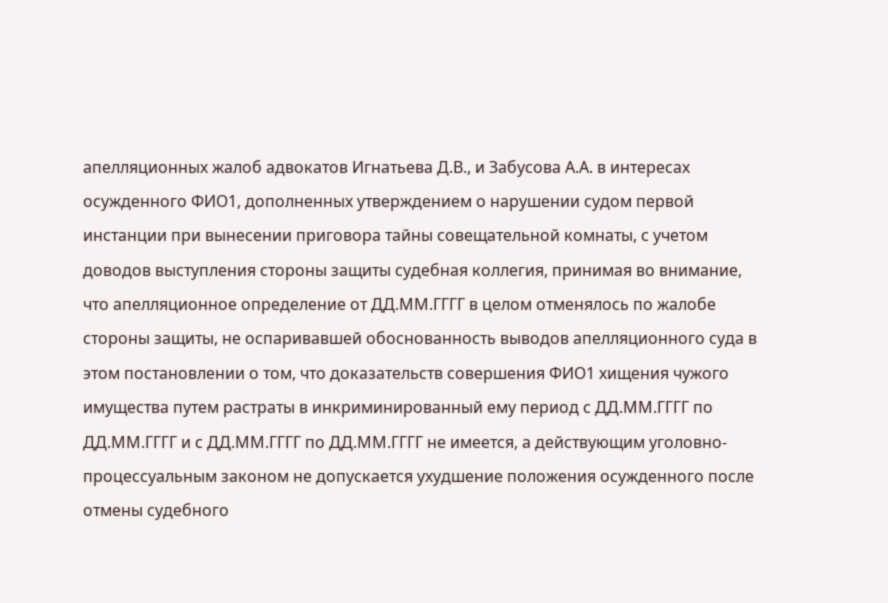апелляционных жалоб адвокатов Игнатьева Д.В., и Забусова А.А. в интересах осужденного ФИО1, дополненных утверждением о нарушении судом первой инстанции при вынесении приговора тайны совещательной комнаты, с учетом доводов выступления стороны защиты судебная коллегия, принимая во внимание, что апелляционное определение от ДД.ММ.ГГГГ в целом отменялось по жалобе стороны защиты, не оспаривавшей обоснованность выводов апелляционного суда в этом постановлении о том, что доказательств совершения ФИО1 хищения чужого имущества путем растраты в инкриминированный ему период с ДД.ММ.ГГГГ по ДД.ММ.ГГГГ и с ДД.ММ.ГГГГ по ДД.ММ.ГГГГ не имеется, а действующим уголовно- процессуальным законом не допускается ухудшение положения осужденного после отмены судебного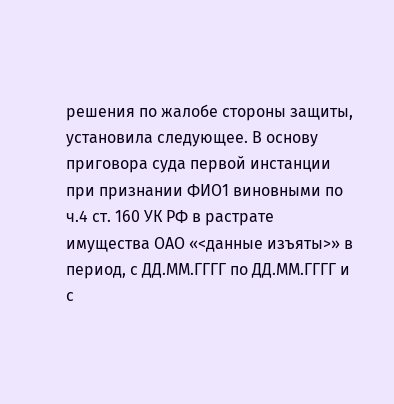решения по жалобе стороны защиты, установила следующее. В основу приговора суда первой инстанции при признании ФИО1 виновными по ч.4 ст. 160 УК РФ в растрате имущества ОАО «<данные изъяты>» в период, с ДД.ММ.ГГГГ по ДД.ММ.ГГГГ и с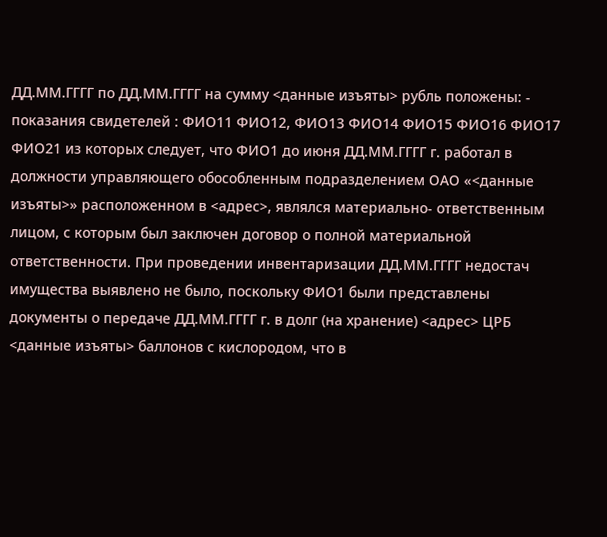ДД.ММ.ГГГГ по ДД.ММ.ГГГГ на сумму <данные изъяты> рубль положены: - показания свидетелей : ФИО11 ФИО12, ФИО13 ФИО14 ФИО15 ФИО16 ФИО17 ФИО21 из которых следует, что ФИО1 до июня ДД.ММ.ГГГГ г. работал в должности управляющего обособленным подразделением ОАО «<данные изъяты>» расположенном в <адрес>, являлся материально- ответственным лицом, с которым был заключен договор о полной материальной ответственности. При проведении инвентаризации ДД.ММ.ГГГГ недостач имущества выявлено не было, поскольку ФИО1 были представлены документы о передаче ДД.ММ.ГГГГ г. в долг (на хранение) <адрес> ЦРБ <данные изъяты> баллонов с кислородом, что в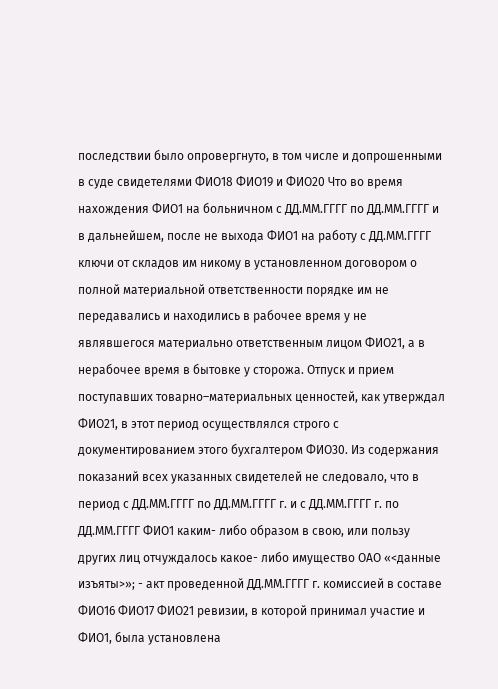последствии было опровергнуто, в том числе и допрошенными в суде свидетелями ФИО18 ФИО19 и ФИО20 Что во время нахождения ФИО1 на больничном с ДД.ММ.ГГГГ по ДД.ММ.ГГГГ и в дальнейшем, после не выхода ФИО1 на работу с ДД.ММ.ГГГГ ключи от складов им никому в установленном договором о полной материальной ответственности порядке им не передавались и находились в рабочее время у не являвшегося материально ответственным лицом ФИО21, а в нерабочее время в бытовке у сторожа. Отпуск и прием поступавших товарно–материальных ценностей, как утверждал ФИО21, в этот период осуществлялся строго с документированием этого бухгалтером ФИО30. Из содержания показаний всех указанных свидетелей не следовало, что в период с ДД.ММ.ГГГГ по ДД.ММ.ГГГГ г. и с ДД.ММ.ГГГГ г. по ДД.ММ.ГГГГ ФИО1 каким- либо образом в свою, или пользу других лиц отчуждалось какое- либо имущество ОАО «<данные изъяты>»; - акт проведенной ДД.ММ.ГГГГ г. комиссией в составе ФИО16 ФИО17 ФИО21 ревизии, в которой принимал участие и ФИО1, была установлена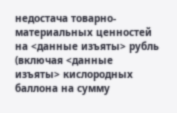недостача товарно-материальных ценностей на <данные изъяты> рубль (включая <данные изъяты> кислородных баллона на сумму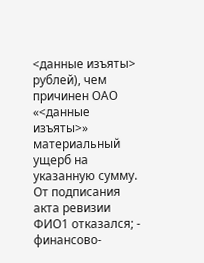<данные изъяты> рублей), чем причинен ОАО «<данные изъяты>» материальный ущерб на указанную сумму. От подписания акта ревизии ФИО1 отказался; - финансово-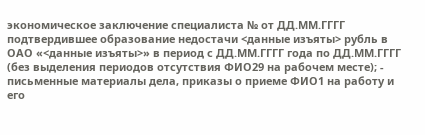экономическое заключение специалиста № от ДД.ММ.ГГГГ подтвердившее образование недостачи <данные изъяты> рубль в ОАО «<данные изъяты>» в период с ДД.ММ.ГГГГ года по ДД.ММ.ГГГГ (без выделения периодов отсутствия ФИО29 на рабочем месте); - письменные материалы дела, приказы о приеме ФИО1 на работу и его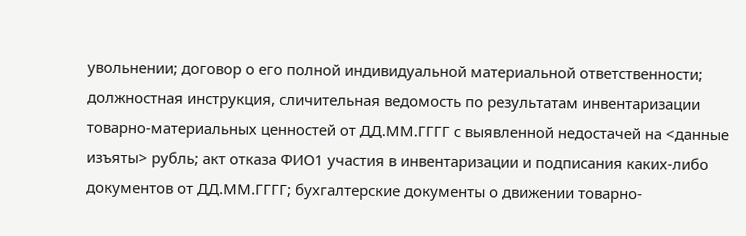увольнении; договор о его полной индивидуальной материальной ответственности; должностная инструкция, сличительная ведомость по результатам инвентаризации товарно-материальных ценностей от ДД.ММ.ГГГГ с выявленной недостачей на <данные изъяты> рубль; акт отказа ФИО1 участия в инвентаризации и подписания каких-либо документов от ДД.ММ.ГГГГ; бухгалтерские документы о движении товарно-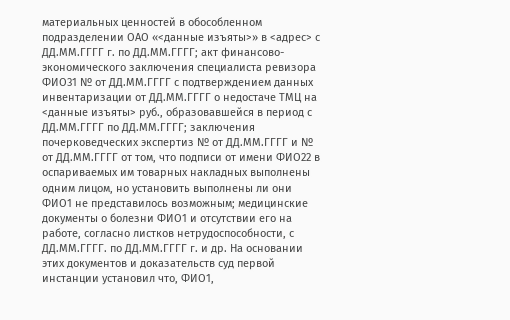материальных ценностей в обособленном подразделении ОАО «<данные изъяты>» в <адрес> с ДД.ММ.ГГГГ г. по ДД.ММ.ГГГГ; акт финансово-экономического заключения специалиста ревизора ФИО31 № от ДД.ММ.ГГГГ с подтверждением данных инвентаризации от ДД.ММ.ГГГГ о недостаче ТМЦ на <данные изъяты> руб., образовавшейся в период с ДД.ММ.ГГГГ по ДД.ММ.ГГГГ; заключения почерковедческих экспертиз № от ДД.ММ.ГГГГ и № от ДД.ММ.ГГГГ от том, что подписи от имени ФИО22 в оспариваемых им товарных накладных выполнены одним лицом, но установить выполнены ли они ФИО1 не представилось возможным; медицинские документы о болезни ФИО1 и отсутствии его на работе, согласно листков нетрудоспособности, с ДД.ММ.ГГГГ. по ДД.ММ.ГГГГ г. и др. На основании этих документов и доказательств суд первой инстанции установил что, ФИО1,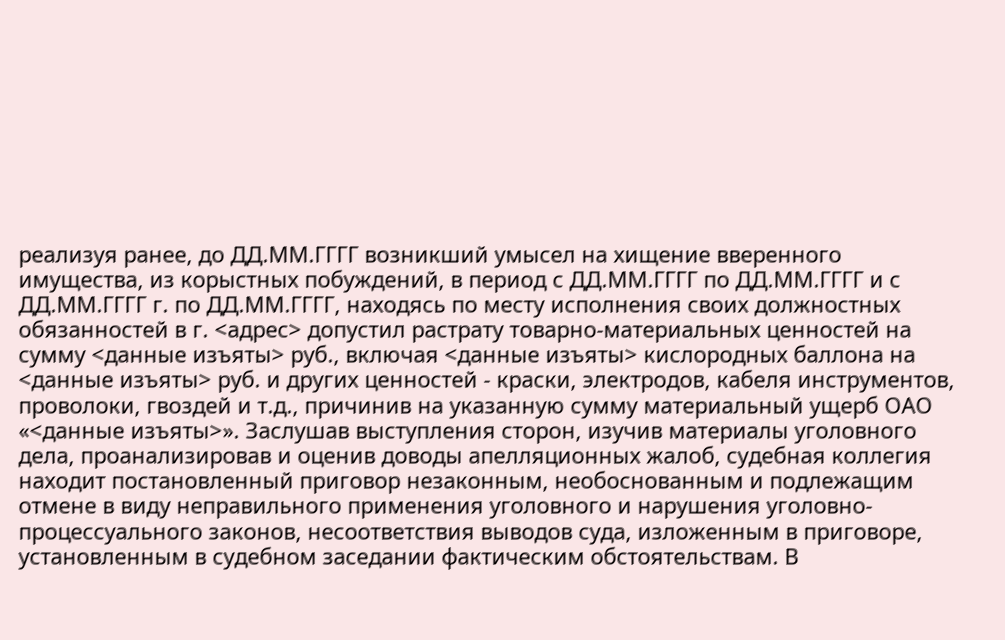реализуя ранее, до ДД.ММ.ГГГГ возникший умысел на хищение вверенного имущества, из корыстных побуждений, в период с ДД.ММ.ГГГГ по ДД.ММ.ГГГГ и с ДД.ММ.ГГГГ г. по ДД.ММ.ГГГГ, находясь по месту исполнения своих должностных обязанностей в г. <адрес> допустил растрату товарно-материальных ценностей на сумму <данные изъяты> руб., включая <данные изъяты> кислородных баллона на <данные изъяты> руб. и других ценностей - краски, электродов, кабеля инструментов, проволоки, гвоздей и т.д., причинив на указанную сумму материальный ущерб ОАО «<данные изъяты>». Заслушав выступления сторон, изучив материалы уголовного дела, проанализировав и оценив доводы апелляционных жалоб, судебная коллегия находит постановленный приговор незаконным, необоснованным и подлежащим отмене в виду неправильного применения уголовного и нарушения уголовно-процессуального законов, несоответствия выводов суда, изложенным в приговоре, установленным в судебном заседании фактическим обстоятельствам. В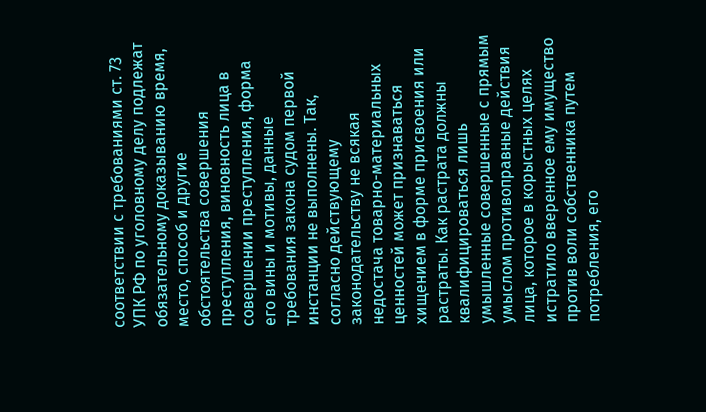соответствии с требованиями ст. 73 УПК РФ по уголовному делу подлежат обязательному доказыванию время, место, способ и другие обстоятельства совершения преступления, виновность лица в совершении преступления, форма его вины и мотивы, данные требования закона судом первой инстанции не выполнены. Так, согласно действующему законодательству не всякая недостача товарно-материальных ценностей может признаваться хищением в форме присвоения или растраты. Как растрата должны квалифицироваться лишь умышленные совершенные с прямым умыслом противоправные действия лица, которое в корыстных целях истратило вверенное ему имущество против воли собственника путем потребления, его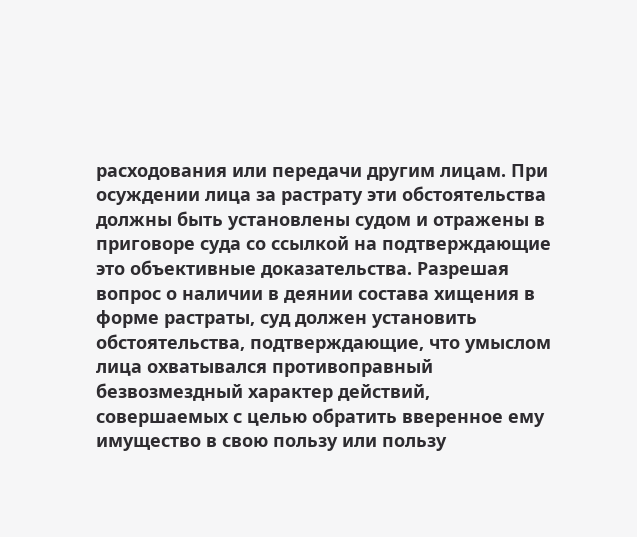расходования или передачи другим лицам. При осуждении лица за растрату эти обстоятельства должны быть установлены судом и отражены в приговоре суда со ссылкой на подтверждающие это объективные доказательства. Разрешая вопрос о наличии в деянии состава хищения в форме растраты, суд должен установить обстоятельства, подтверждающие, что умыслом лица охватывался противоправный безвозмездный характер действий, совершаемых с целью обратить вверенное ему имущество в свою пользу или пользу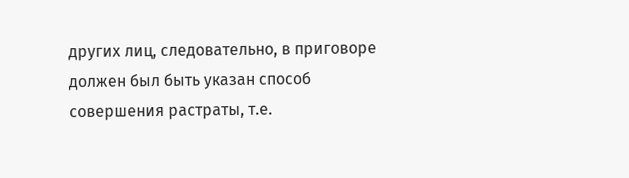других лиц, следовательно, в приговоре должен был быть указан способ совершения растраты, т.е.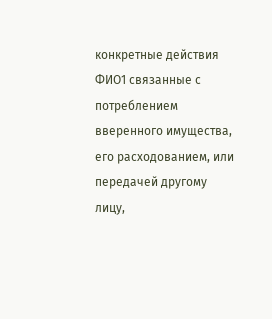конкретные действия ФИО1 связанные с потреблением вверенного имущества, его расходованием, или передачей другому лицу,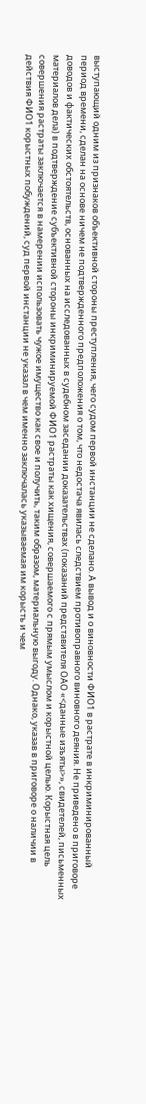выступающий одним из признаков объективной стороны преступления, чего судом первой инстанции не сделано. А вывод и о виновности ФИО1 в растрате в инкриминированный период времени, сделан на основе ничем не подтвержденного предположения о том, что недостача явилась следствием противоправного виновного деяния. Не приведено в приговоре доводов и фактических обстоятельств, основанных на исследованных в судебном заседании доказательствах (показаний представителя ОАО «<данные изъяты>», свидетелей, письменных материалов дела) в подтверждение субъективной стороны инкриминируемой ФИО1 растраты как хищения, совершаемого с прямым умыслом и корыстной целью. Корыстная цель совершения растраты заключается в намерении использовать чужое имущество как свое и получить, таким образом, материальную выгоду. Однако, указав в приговоре о наличии в действия ФИО1 корыстных побуждений, суд первой инстанции не указал в чем именно заключалась указываемая им корысть и чем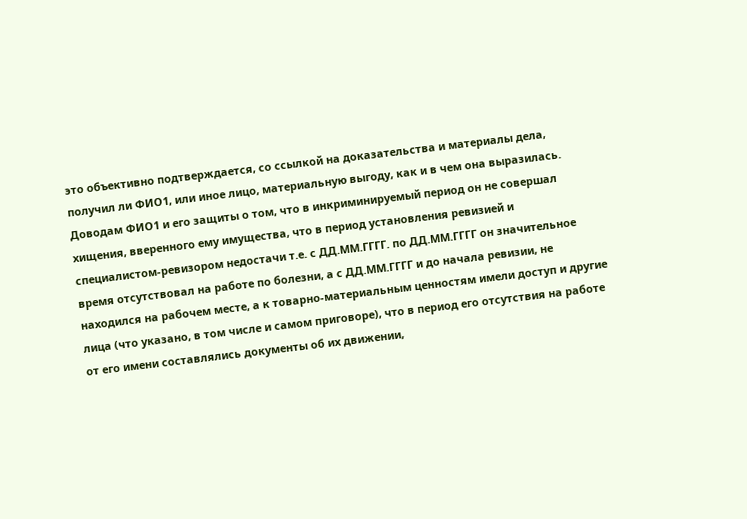это объективно подтверждается, со ссылкой на доказательства и материалы дела, получил ли ФИО1, или иное лицо, материальную выгоду, как и в чем она выразилась. Доводам ФИО1 и его защиты о том, что в инкриминируемый период он не совершал хищения, вверенного ему имущества, что в период установления ревизией и специалистом-ревизором недостачи т.е. с ДД.ММ.ГГГГ. по ДД.ММ.ГГГГ он значительное время отсутствовал на работе по болезни, а с ДД.ММ.ГГГГ и до начала ревизии, не находился на рабочем месте, а к товарно-материальным ценностям имели доступ и другие лица (что указано, в том числе и самом приговоре), что в период его отсутствия на работе от его имени составлялись документы об их движении,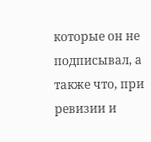которые он не подписывал, а также что, при ревизии и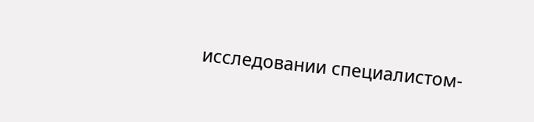исследовании специалистом-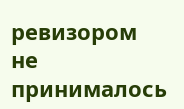ревизором не принималось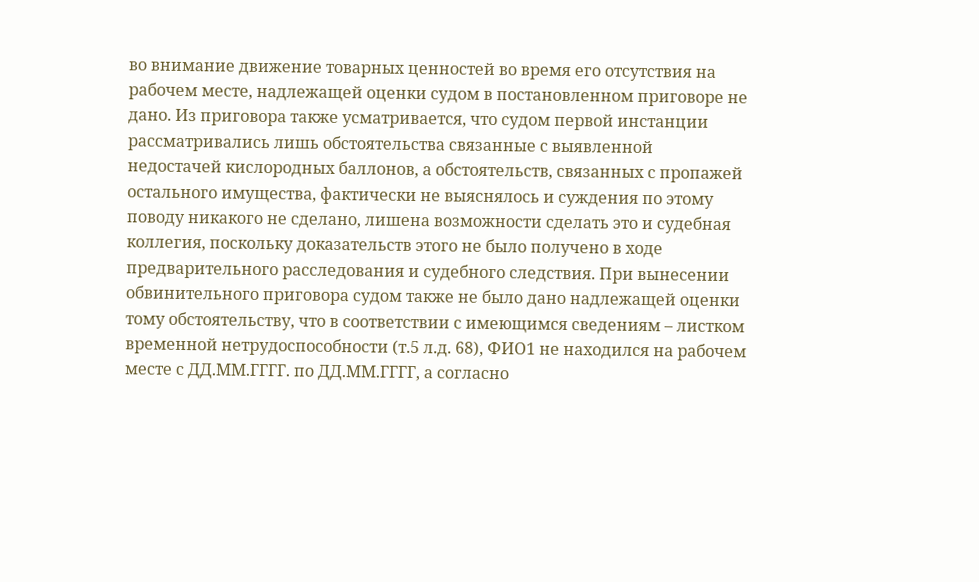во внимание движение товарных ценностей во время его отсутствия на рабочем месте, надлежащей оценки судом в постановленном приговоре не дано. Из приговора также усматривается, что судом первой инстанции рассматривались лишь обстоятельства связанные с выявленной недостачей кислородных баллонов, а обстоятельств, связанных с пропажей остального имущества, фактически не выяснялось и суждения по этому поводу никакого не сделано, лишена возможности сделать это и судебная коллегия, поскольку доказательств этого не было получено в ходе предварительного расследования и судебного следствия. При вынесении обвинительного приговора судом также не было дано надлежащей оценки тому обстоятельству, что в соответствии с имеющимся сведениям – листком временной нетрудоспособности (т.5 л.д. 68), ФИО1 не находился на рабочем месте с ДД.ММ.ГГГГ. по ДД.ММ.ГГГГ, а согласно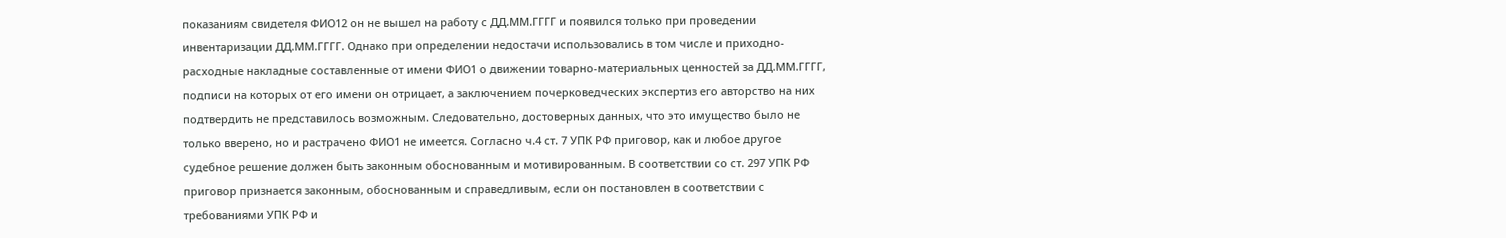показаниям свидетеля ФИО12 он не вышел на работу с ДД.ММ.ГГГГ и появился только при проведении инвентаризации ДД.ММ.ГГГГ. Однако при определении недостачи использовались в том числе и приходно-расходные накладные составленные от имени ФИО1 о движении товарно-материальных ценностей за ДД.ММ.ГГГГ, подписи на которых от его имени он отрицает, а заключением почерковедческих экспертиз его авторство на них подтвердить не представилось возможным. Следовательно, достоверных данных, что это имущество было не только вверено, но и растрачено ФИО1 не имеется. Согласно ч.4 ст. 7 УПК РФ приговор, как и любое другое судебное решение должен быть законным обоснованным и мотивированным. В соответствии со ст. 297 УПК РФ приговор признается законным, обоснованным и справедливым, если он постановлен в соответствии с требованиями УПК РФ и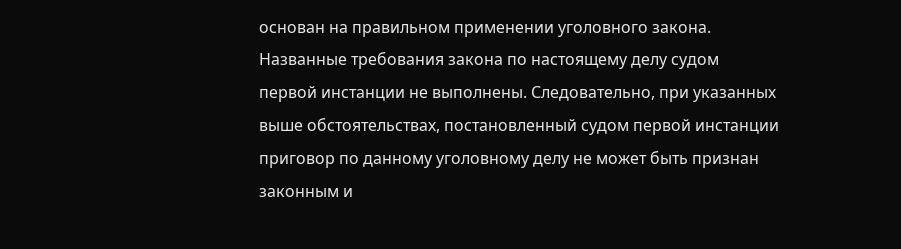основан на правильном применении уголовного закона. Названные требования закона по настоящему делу судом первой инстанции не выполнены. Следовательно, при указанных выше обстоятельствах, постановленный судом первой инстанции приговор по данному уголовному делу не может быть признан законным и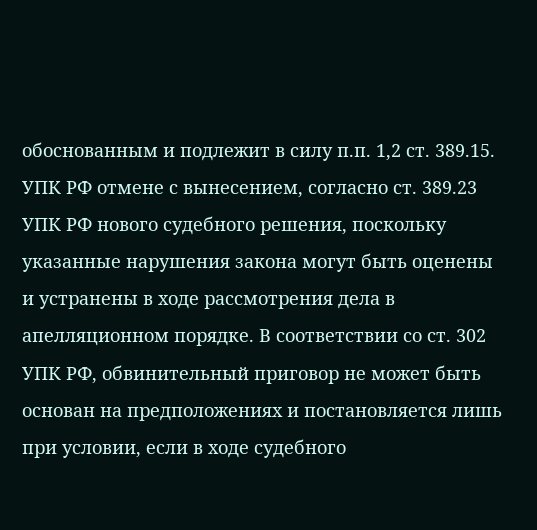обоснованным и подлежит в силу п.п. 1,2 ст. 389.15. УПК РФ отмене с вынесением, согласно ст. 389.23 УПК РФ нового судебного решения, поскольку указанные нарушения закона могут быть оценены и устранены в ходе рассмотрения дела в апелляционном порядке. В соответствии со ст. 302 УПК РФ, обвинительный приговор не может быть основан на предположениях и постановляется лишь при условии, если в ходе судебного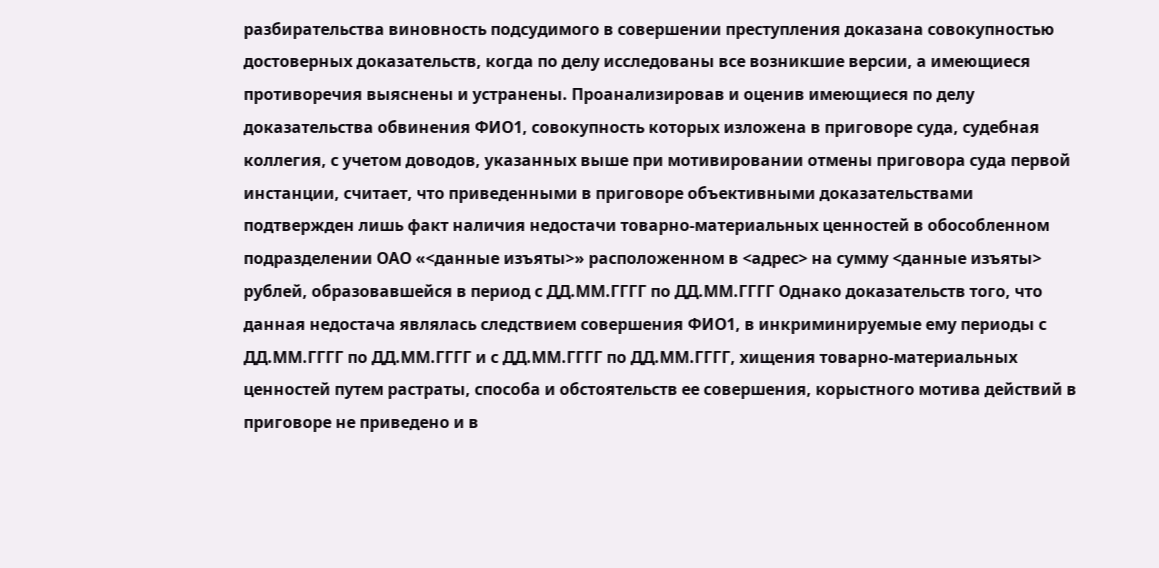разбирательства виновность подсудимого в совершении преступления доказана совокупностью достоверных доказательств, когда по делу исследованы все возникшие версии, а имеющиеся противоречия выяснены и устранены. Проанализировав и оценив имеющиеся по делу доказательства обвинения ФИО1, совокупность которых изложена в приговоре суда, судебная коллегия, с учетом доводов, указанных выше при мотивировании отмены приговора суда первой инстанции, считает, что приведенными в приговоре объективными доказательствами подтвержден лишь факт наличия недостачи товарно-материальных ценностей в обособленном подразделении ОАО «<данные изъяты>» расположенном в <адрес> на сумму <данные изъяты> рублей, образовавшейся в период с ДД.ММ.ГГГГ по ДД.ММ.ГГГГ Однако доказательств того, что данная недостача являлась следствием совершения ФИО1, в инкриминируемые ему периоды с ДД.ММ.ГГГГ по ДД.ММ.ГГГГ и с ДД.ММ.ГГГГ по ДД.ММ.ГГГГ, хищения товарно-материальных ценностей путем растраты, способа и обстоятельств ее совершения, корыстного мотива действий в приговоре не приведено и в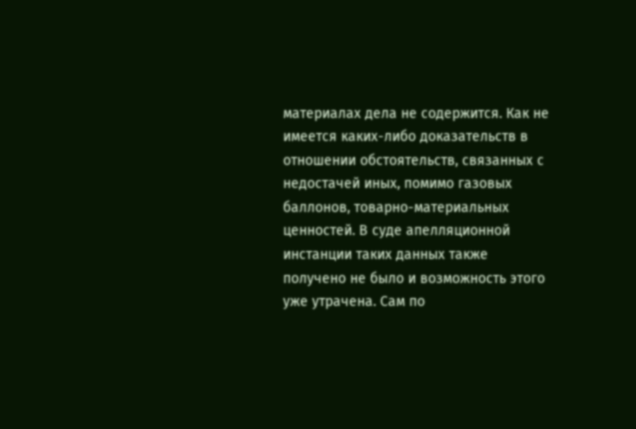материалах дела не содержится. Как не имеется каких-либо доказательств в отношении обстоятельств, связанных с недостачей иных, помимо газовых баллонов, товарно-материальных ценностей. В суде апелляционной инстанции таких данных также получено не было и возможность этого уже утрачена. Сам по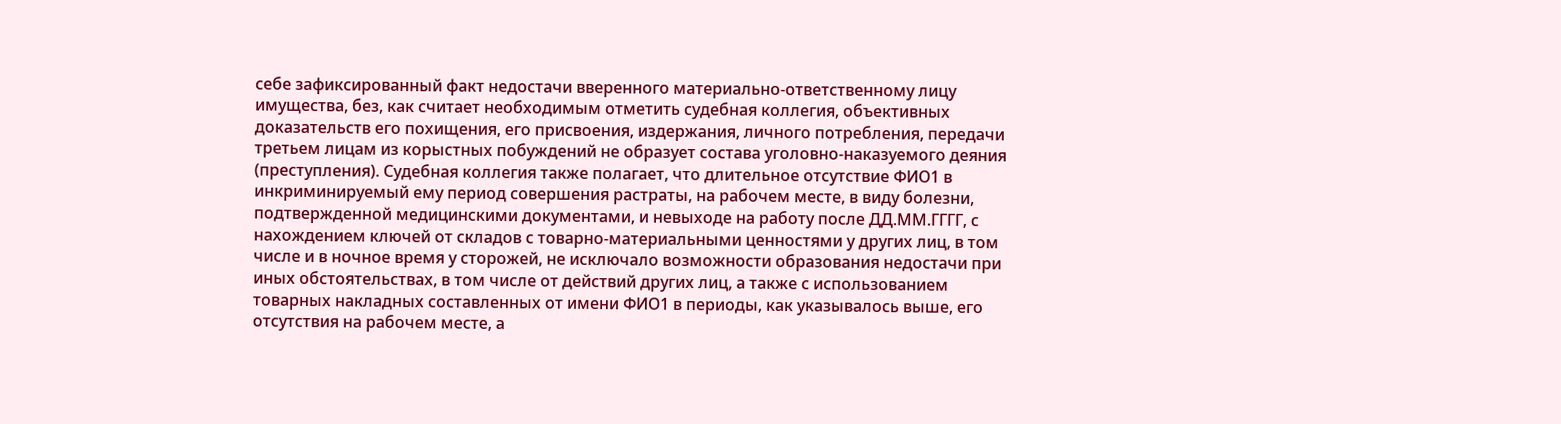себе зафиксированный факт недостачи вверенного материально-ответственному лицу имущества, без, как считает необходимым отметить судебная коллегия, объективных доказательств его похищения, его присвоения, издержания, личного потребления, передачи третьем лицам из корыстных побуждений не образует состава уголовно-наказуемого деяния (преступления). Судебная коллегия также полагает, что длительное отсутствие ФИО1 в инкриминируемый ему период совершения растраты, на рабочем месте, в виду болезни, подтвержденной медицинскими документами, и невыходе на работу после ДД.ММ.ГГГГ, с нахождением ключей от складов с товарно-материальными ценностями у других лиц, в том числе и в ночное время у сторожей, не исключало возможности образования недостачи при иных обстоятельствах, в том числе от действий других лиц, а также с использованием товарных накладных составленных от имени ФИО1 в периоды, как указывалось выше, его отсутствия на рабочем месте, а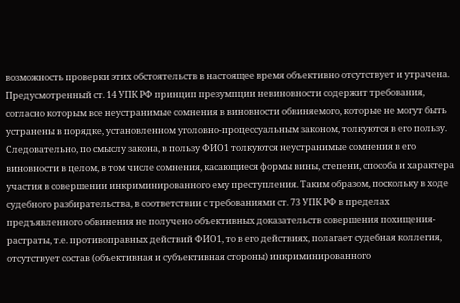возможность проверки этих обстоятельств в настоящее время объективно отсутствует и утрачена. Предусмотренный ст. 14 УПК РФ принцип презумпции невиновности содержит требования, согласно которым все неустранимые сомнения в виновности обвиняемого, которые не могут быть устранены в порядке, установленном уголовно-процессуальным законом, толкуются в его пользу. Следовательно, по смыслу закона, в пользу ФИО1 толкуются неустранимые сомнения в его виновности в целом, в том числе сомнения, касающиеся формы вины, степени, способа и характера участия в совершении инкриминированного ему преступления. Таким образом, поскольку в ходе судебного разбирательства, в соответствии с требованиями ст. 73 УПК РФ в пределах предъявленного обвинения не получено объективных доказательств совершения похищения-растраты, т.е. противоправных действий ФИО1, то в его действиях, полагает судебная коллегия, отсутствует состав (объективная и субъективная стороны) инкриминированного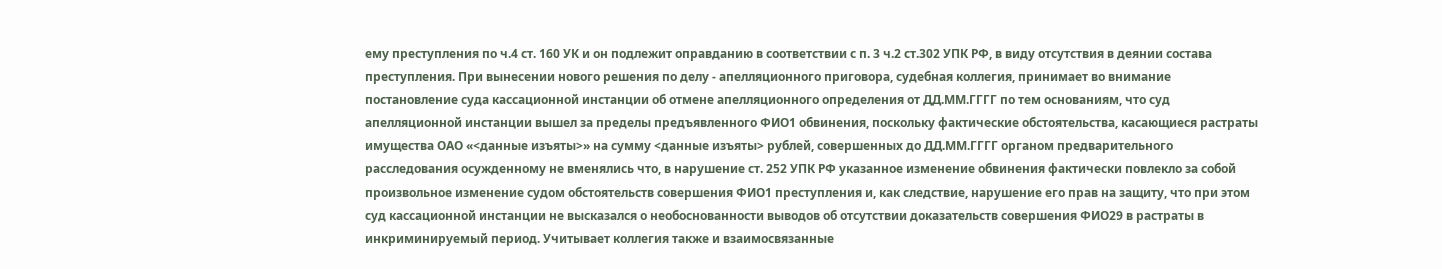ему преступления по ч.4 ст. 160 УК и он подлежит оправданию в соответствии с п. 3 ч.2 ст.302 УПК РФ, в виду отсутствия в деянии состава преступления. При вынесении нового решения по делу - апелляционного приговора, судебная коллегия, принимает во внимание постановление суда кассационной инстанции об отмене апелляционного определения от ДД.ММ.ГГГГ по тем основаниям, что суд апелляционной инстанции вышел за пределы предъявленного ФИО1 обвинения, поскольку фактические обстоятельства, касающиеся растраты имущества ОАО «<данные изъяты>» на сумму <данные изъяты> рублей, совершенных до ДД.ММ.ГГГГ органом предварительного расследования осужденному не вменялись что, в нарушение ст. 252 УПК РФ указанное изменение обвинения фактически повлекло за собой произвольное изменение судом обстоятельств совершения ФИО1 преступления и, как следствие, нарушение его прав на защиту, что при этом суд кассационной инстанции не высказался о необоснованности выводов об отсутствии доказательств совершения ФИО29 в растраты в инкриминируемый период. Учитывает коллегия также и взаимосвязанные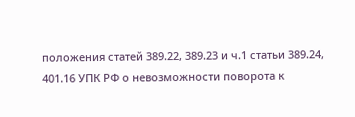положения статей 389.22, 389.23 и ч.1 статьи 389.24, 401.16 УПК РФ о невозможности поворота к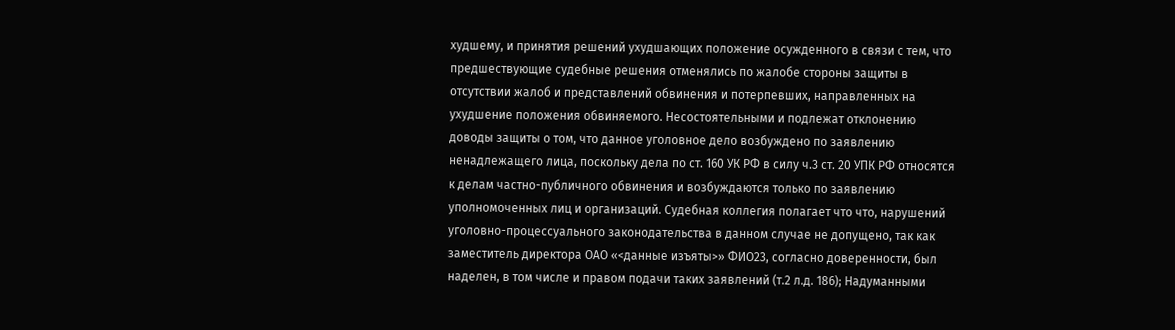худшему, и принятия решений ухудшающих положение осужденного в связи с тем, что предшествующие судебные решения отменялись по жалобе стороны защиты в отсутствии жалоб и представлений обвинения и потерпевших, направленных на ухудшение положения обвиняемого. Несостоятельными и подлежат отклонению доводы защиты о том, что данное уголовное дело возбуждено по заявлению ненадлежащего лица, поскольку дела по ст. 160 УК РФ в силу ч.3 ст. 20 УПК РФ относятся к делам частно-публичного обвинения и возбуждаются только по заявлению уполномоченных лиц и организаций. Судебная коллегия полагает что что, нарушений уголовно-процессуального законодательства в данном случае не допущено, так как заместитель директора ОАО «<данные изъяты>» ФИО23, согласно доверенности, был наделен, в том числе и правом подачи таких заявлений (т.2 л.д. 186); Надуманными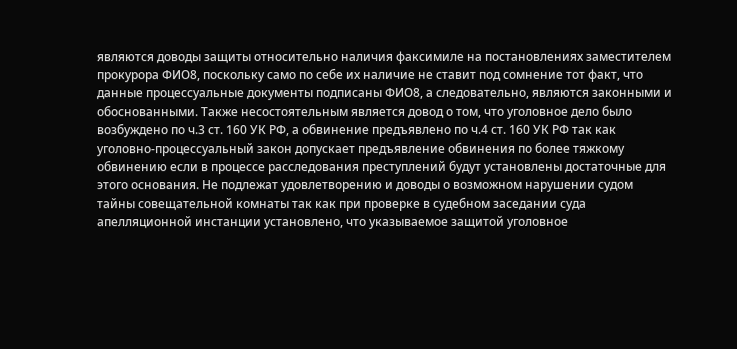являются доводы защиты относительно наличия факсимиле на постановлениях заместителем прокурора ФИО8, поскольку само по себе их наличие не ставит под сомнение тот факт, что данные процессуальные документы подписаны ФИО8, а следовательно, являются законными и обоснованными. Также несостоятельным является довод о том, что уголовное дело было возбуждено по ч.3 ст. 160 УК РФ, а обвинение предъявлено по ч.4 ст. 160 УК РФ так как уголовно-процессуальный закон допускает предъявление обвинения по более тяжкому обвинению если в процессе расследования преступлений будут установлены достаточные для этого основания. Не подлежат удовлетворению и доводы о возможном нарушении судом тайны совещательной комнаты так как при проверке в судебном заседании суда апелляционной инстанции установлено, что указываемое защитой уголовное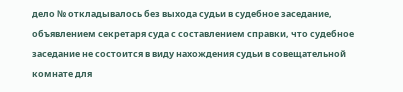дело № откладывалось без выхода судьи в судебное заседание, объявлением секретаря суда с составлением справки, что судебное заседание не состоится в виду нахождения судьи в совещательной комнате для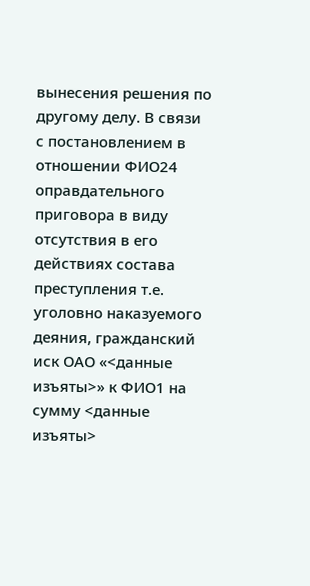вынесения решения по другому делу. В связи с постановлением в отношении ФИО24 оправдательного приговора в виду отсутствия в его действиях состава преступления т.е. уголовно наказуемого деяния, гражданский иск ОАО «<данные изъяты>» к ФИО1 на сумму <данные изъяты>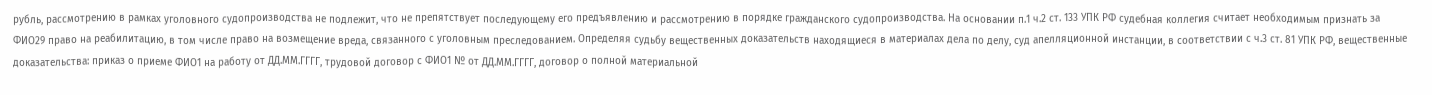рубль, рассмотрению в рамках уголовного судопроизводства не подлежит, что не препятствует последующему его предъявлению и рассмотрению в порядке гражданского судопроизводства. На основании п.1 ч.2 ст. 133 УПК РФ судебная коллегия считает необходимым признать за ФИО29 право на реабилитацию, в том числе право на возмещение вреда, связанного с уголовным преследованием. Определяя судьбу вещественных доказательств находящиеся в материалах дела по делу, суд апелляционной инстанции, в соответствии с ч.3 ст. 81 УПК РФ, вещественные доказательства: приказ о приеме ФИО1 на работу от ДД.ММ.ГГГГ, трудовой договор с ФИО1 № от ДД.ММ.ГГГГ, договор о полной материальной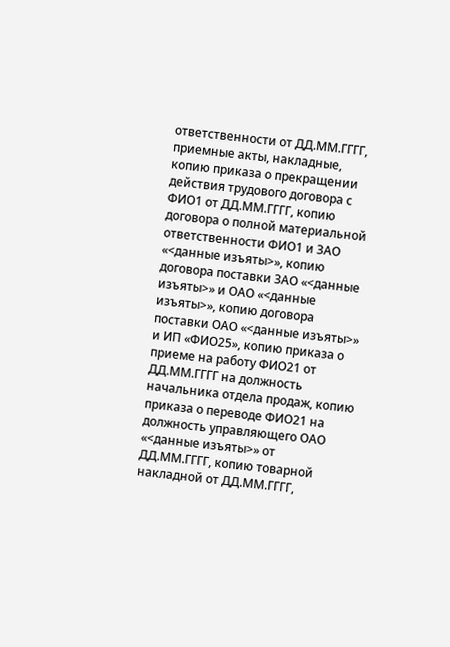ответственности от ДД.ММ.ГГГГ, приемные акты, накладные, копию приказа о прекращении действия трудового договора с ФИО1 от ДД.ММ.ГГГГ, копию договора о полной материальной ответственности ФИО1 и ЗАО «<данные изъяты>», копию договора поставки ЗАО «<данные изъяты>» и ОАО «<данные изъяты>», копию договора поставки ОАО «<данные изъяты>» и ИП «ФИО25», копию приказа о приеме на работу ФИО21 от ДД.ММ.ГГГГ на должность начальника отдела продаж, копию приказа о переводе ФИО21 на должность управляющего ОАО «<данные изъяты>» от ДД.ММ.ГГГГ, копию товарной накладной от ДД.ММ.ГГГГ,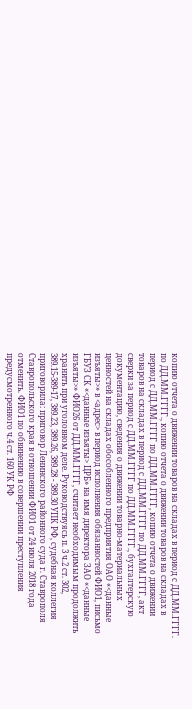копию отчета о движении товаров на складах в период с ДД.ММ.ГГГГ. по ДД.ММ.ГГГГ., копию отчета о движении товаров на складах в период с ДД.ММ.ГГГГ по ДД.ММ.ГГГГ, копию отчета о движении товаров на складах в период с ДД.ММ.ГГГГ по ДД.ММ.ГГГГ, акт сверки за период с ДД.ММ.ГГГГ по ДД.ММ.ГГГГ., бухгалтерскую документацию, сведения о движении товарно-материальных ценностей на складах обособленного предприятия ОАО «<данные изъяты>» в <адрес> в период исполнения обязанностей ФИО1, письмо ГБУЗ СК «<данные изъяты> ЦРБ» на имя директора ЗАО «<данные изъяты>» ФИО26 от ДД.ММ.ГГГГ, считает необходимым продолжить хранить при уголовном деле. Руководствуясь п. 3 ч.2 ст. 302, 389.15-389-17, 389.23, 389.26, 389.28 - 389.30 УПК РФ, судебная коллегия приговорила: приговор Ленинского районного суда г. Ставрополя Ставропольского края в отношении ФИО1 от 24 июля 2018 года отменить. ФИО1 по обвинению в совершении преступления предусмотренного ч.4 ст. 160 УК РФ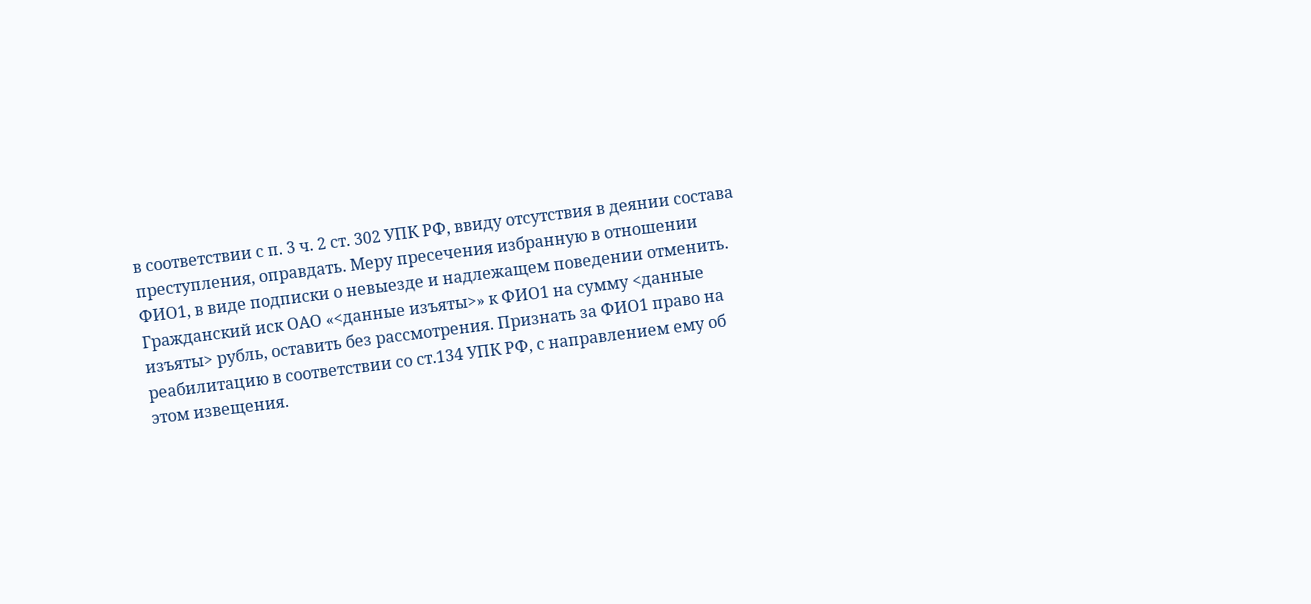в соответствии с п. 3 ч. 2 ст. 302 УПК РФ, ввиду отсутствия в деянии состава преступления, оправдать. Меру пресечения избранную в отношении ФИО1, в виде подписки о невыезде и надлежащем поведении отменить. Гражданский иск ОАО «<данные изъяты>» к ФИО1 на сумму <данные изъяты> рубль, оставить без рассмотрения. Признать за ФИО1 право на реабилитацию в соответствии со ст.134 УПК РФ, с направлением ему об этом извещения.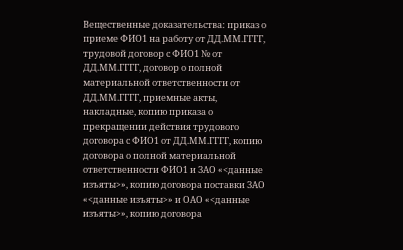Вещественные доказательства: приказ о приеме ФИО1 на работу от ДД.ММ.ГГГГ, трудовой договор с ФИО1 № от ДД.ММ.ГГГГ, договор о полной материальной ответственности от ДД.ММ.ГГГГ, приемные акты, накладные, копию приказа о прекращении действия трудового договора с ФИО1 от ДД.ММ.ГГГГ, копию договора о полной материальной ответственности ФИО1 и ЗАО «<данные изъяты>», копию договора поставки ЗАО «<данные изъяты>» и ОАО «<данные изъяты>», копию договора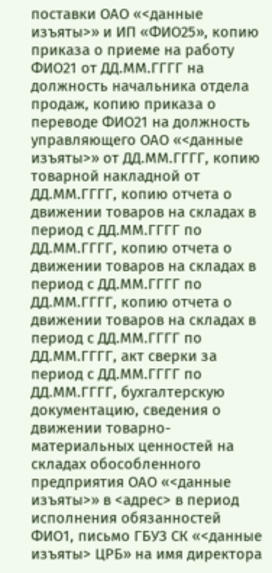поставки ОАО «<данные изъяты>» и ИП «ФИО25», копию приказа о приеме на работу ФИО21 от ДД.ММ.ГГГГ на должность начальника отдела продаж, копию приказа о переводе ФИО21 на должность управляющего ОАО «<данные изъяты>» от ДД.ММ.ГГГГ, копию товарной накладной от ДД.ММ.ГГГГ, копию отчета о движении товаров на складах в период с ДД.ММ.ГГГГ по ДД.ММ.ГГГГ, копию отчета о движении товаров на складах в период с ДД.ММ.ГГГГ по ДД.ММ.ГГГГ, копию отчета о движении товаров на складах в период с ДД.ММ.ГГГГ по ДД.ММ.ГГГГ, акт сверки за период с ДД.ММ.ГГГГ по ДД.ММ.ГГГГ, бухгалтерскую документацию, сведения о движении товарно-материальных ценностей на складах обособленного предприятия ОАО «<данные изъяты>» в <адрес> в период исполнения обязанностей ФИО1, письмо ГБУЗ СК «<данные изъяты> ЦРБ» на имя директора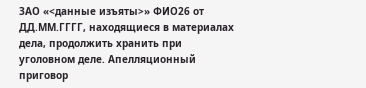ЗАО «<данные изъяты>» ФИО26 от ДД.ММ.ГГГГ, находящиеся в материалах дела, продолжить хранить при уголовном деле. Апелляционный приговор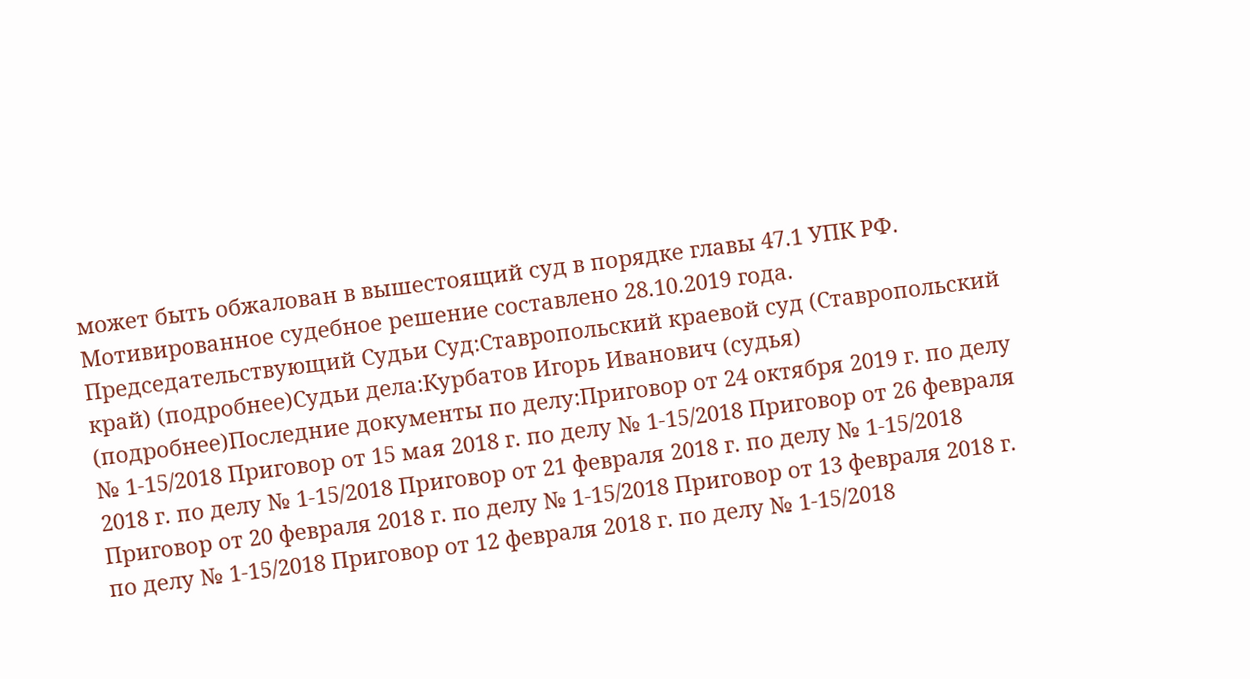может быть обжалован в вышестоящий суд в порядке главы 47.1 УПК РФ. Мотивированное судебное решение составлено 28.10.2019 года. Председательствующий Судьи Суд:Ставропольский краевой суд (Ставропольский край) (подробнее)Судьи дела:Курбатов Игорь Иванович (судья) (подробнее)Последние документы по делу:Приговор от 24 октября 2019 г. по делу № 1-15/2018 Приговор от 15 мая 2018 г. по делу № 1-15/2018 Приговор от 26 февраля 2018 г. по делу № 1-15/2018 Приговор от 21 февраля 2018 г. по делу № 1-15/2018 Приговор от 20 февраля 2018 г. по делу № 1-15/2018 Приговор от 13 февраля 2018 г. по делу № 1-15/2018 Приговор от 12 февраля 2018 г. по делу № 1-15/2018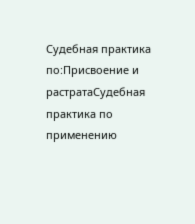Судебная практика по:Присвоение и растратаСудебная практика по применению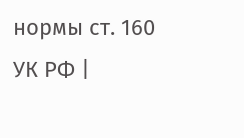нормы ст. 160 УК РФ |